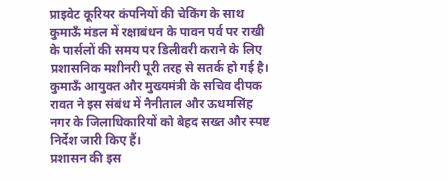प्राइवेट कूरियर कंपनियों की चेकिंग के साथ कुमाऊँ मंडल में रक्षाबंधन के पावन पर्व पर राखी के पार्सलों की समय पर डिलीवरी कराने के लिए प्रशासनिक मशीनरी पूरी तरह से सतर्क हो गई है। कुमाऊँ आयुक्त और मुख्यमंत्री के सचिव दीपक रावत ने इस संबंध में नैनीताल और ऊधमसिंह नगर के जिलाधिकारियों को बेहद सख्त और स्पष्ट निर्देश जारी किए हैं।
प्रशासन की इस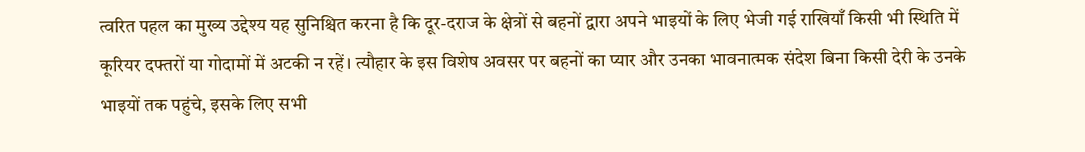त्वरित पहल का मुख्य उद्देश्य यह सुनिश्चित करना है कि दूर-दराज के क्षेत्रों से बहनों द्वारा अपने भाइयों के लिए भेजी गई राखियाँ किसी भी स्थिति में कूरियर दफ्तरों या गोदामों में अटकी न रहें। त्यौहार के इस विशेष अवसर पर बहनों का प्यार और उनका भावनात्मक संदेश बिना किसी देरी के उनके भाइयों तक पहुंचे, इसके लिए सभी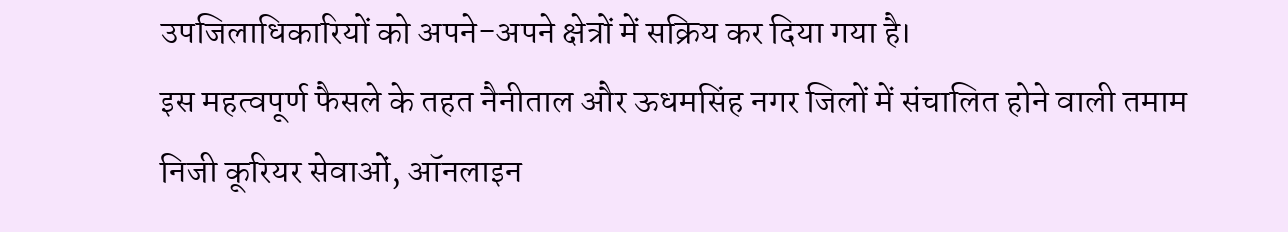उपजिलाधिकारियों को अपने-अपने क्षेत्रों में सक्रिय कर दिया गया है।
इस महत्वपूर्ण फैसले के तहत नैनीताल और ऊधमसिंह नगर जिलों में संचालित होने वाली तमाम निजी कूरियर सेवाओं, ऑनलाइन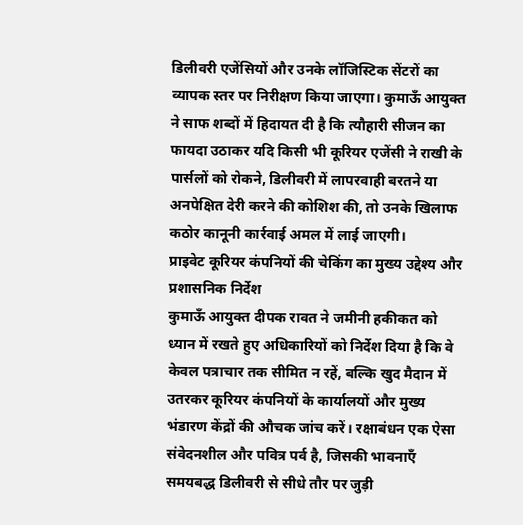डिलीवरी एजेंसियों और उनके लॉजिस्टिक सेंटरों का व्यापक स्तर पर निरीक्षण किया जाएगा। कुमाऊँ आयुक्त ने साफ शब्दों में हिदायत दी है कि त्यौहारी सीजन का फायदा उठाकर यदि किसी भी कूरियर एजेंसी ने राखी के पार्सलों को रोकने, डिलीवरी में लापरवाही बरतने या अनपेक्षित देरी करने की कोशिश की, तो उनके खिलाफ कठोर कानूनी कार्रवाई अमल में लाई जाएगी।
प्राइवेट कूरियर कंपनियों की चेकिंग का मुख्य उद्देश्य और प्रशासनिक निर्देश
कुमाऊँ आयुक्त दीपक रावत ने जमीनी हकीकत को ध्यान में रखते हुए अधिकारियों को निर्देश दिया है कि वे केवल पत्राचार तक सीमित न रहें, बल्कि खुद मैदान में उतरकर कूरियर कंपनियों के कार्यालयों और मुख्य भंडारण केंद्रों की औचक जांच करें। रक्षाबंधन एक ऐसा संवेदनशील और पवित्र पर्व है, जिसकी भावनाएँ समयबद्ध डिलीवरी से सीधे तौर पर जुड़ी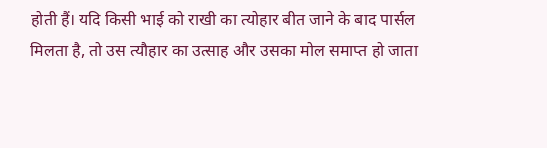होती हैं। यदि किसी भाई को राखी का त्योहार बीत जाने के बाद पार्सल मिलता है, तो उस त्यौहार का उत्साह और उसका मोल समाप्त हो जाता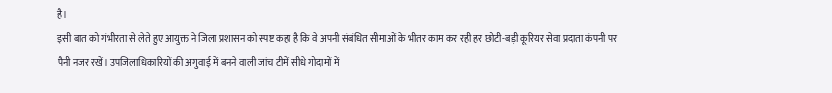है।
इसी बात को गंभीरता से लेते हुए आयुक्त ने जिला प्रशासन को स्पष्ट कहा है कि वे अपनी संबंधित सीमाओं के भीतर काम कर रही हर छोटी-बड़ी कूरियर सेवा प्रदाता कंपनी पर पैनी नजर रखें। उपजिलाधिकारियों की अगुवाई में बनने वाली जांच टीमें सीधे गोदामों में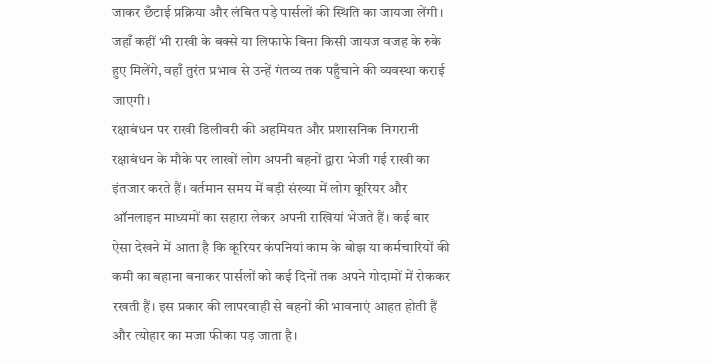जाकर छँटाई प्रक्रिया और लंबित पड़े पार्सलों की स्थिति का जायजा लेंगी। जहाँ कहीं भी राखी के बक्से या लिफाफे बिना किसी जायज वजह के रुके हुए मिलेंगे, वहाँ तुरंत प्रभाव से उन्हें गंतव्य तक पहुँचाने की व्यवस्था कराई जाएगी।
रक्षाबंधन पर राखी डिलीवरी की अहमियत और प्रशासनिक निगरानी
रक्षाबंधन के मौके पर लाखों लोग अपनी बहनों द्वारा भेजी गई राखी का इंतजार करते हैं। वर्तमान समय में बड़ी संख्या में लोग कूरियर और ऑनलाइन माध्यमों का सहारा लेकर अपनी राखियां भेजते हैं। कई बार ऐसा देखने में आता है कि कूरियर कंपनियां काम के बोझ या कर्मचारियों की कमी का बहाना बनाकर पार्सलों को कई दिनों तक अपने गोदामों में रोककर रखती हैं। इस प्रकार की लापरवाही से बहनों की भावनाएं आहत होती हैं और त्योहार का मजा फीका पड़ जाता है।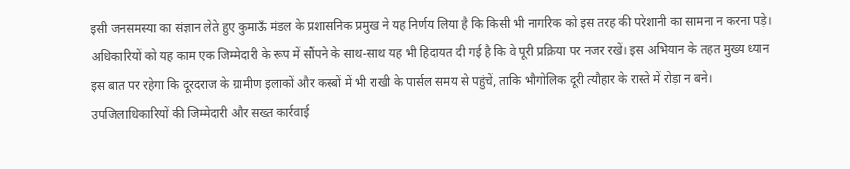इसी जनसमस्या का संज्ञान लेते हुए कुमाऊँ मंडल के प्रशासनिक प्रमुख ने यह निर्णय लिया है कि किसी भी नागरिक को इस तरह की परेशानी का सामना न करना पड़े। अधिकारियों को यह काम एक जिम्मेदारी के रूप में सौंपने के साथ-साथ यह भी हिदायत दी गई है कि वे पूरी प्रक्रिया पर नजर रखें। इस अभियान के तहत मुख्य ध्यान इस बात पर रहेगा कि दूरदराज के ग्रामीण इलाकों और कस्बों में भी राखी के पार्सल समय से पहुंचें, ताकि भौगोलिक दूरी त्यौहार के रास्ते में रोड़ा न बने।
उपजिलाधिकारियों की जिम्मेदारी और सख्त कार्रवाई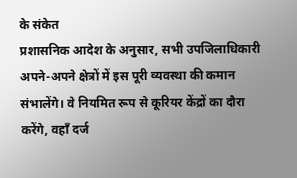के संकेत
प्रशासनिक आदेश के अनुसार, सभी उपजिलाधिकारी अपने-अपने क्षेत्रों में इस पूरी व्यवस्था की कमान संभालेंगे। वे नियमित रूप से कूरियर केंद्रों का दौरा करेंगे, वहाँ दर्ज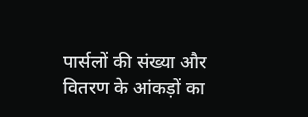पार्सलों की संख्या और वितरण के आंकड़ों का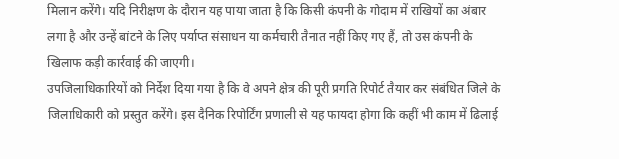मिलान करेंगे। यदि निरीक्षण के दौरान यह पाया जाता है कि किसी कंपनी के गोदाम में राखियों का अंबार लगा है और उन्हें बांटने के लिए पर्याप्त संसाधन या कर्मचारी तैनात नहीं किए गए हैं, तो उस कंपनी के खिलाफ कड़ी कार्रवाई की जाएगी।
उपजिलाधिकारियों को निर्देश दिया गया है कि वे अपने क्षेत्र की पूरी प्रगति रिपोर्ट तैयार कर संबंधित जिले के जिलाधिकारी को प्रस्तुत करेंगे। इस दैनिक रिपोर्टिंग प्रणाली से यह फायदा होगा कि कहीं भी काम में ढिलाई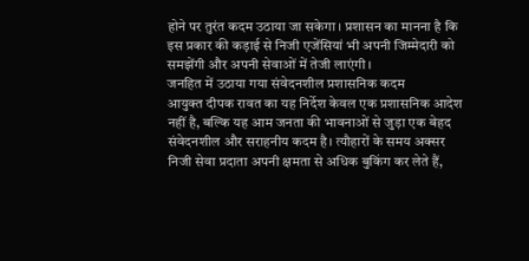होने पर तुरंत कदम उठाया जा सकेगा। प्रशासन का मानना है कि इस प्रकार की कड़ाई से निजी एजेंसियां भी अपनी जिम्मेदारी को समझेंगी और अपनी सेवाओं में तेजी लाएंगी।
जनहित में उठाया गया संवेदनशील प्रशासनिक कदम
आयुक्त दीपक रावत का यह निर्देश केवल एक प्रशासनिक आदेश नहीं है, बल्कि यह आम जनता की भावनाओं से जुड़ा एक बेहद संवेदनशील और सराहनीय कदम है। त्यौहारों के समय अक्सर निजी सेवा प्रदाता अपनी क्षमता से अधिक बुकिंग कर लेते हैं,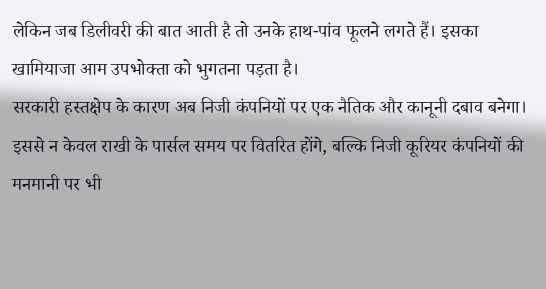लेकिन जब डिलीवरी की बात आती है तो उनके हाथ-पांव फूलने लगते हैं। इसका खामियाजा आम उपभोक्ता को भुगतना पड़ता है।
सरकारी हस्तक्षेप के कारण अब निजी कंपनियों पर एक नैतिक और कानूनी दबाव बनेगा। इससे न केवल राखी के पार्सल समय पर वितरित होंगे, बल्कि निजी कूरियर कंपनियों की मनमानी पर भी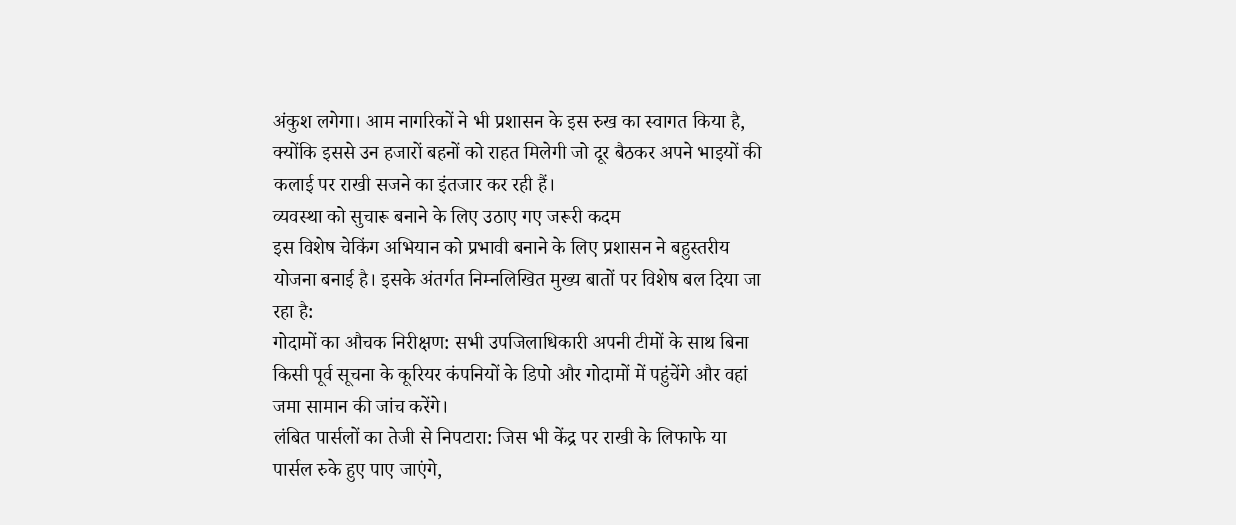अंकुश लगेगा। आम नागरिकों ने भी प्रशासन के इस रुख का स्वागत किया है, क्योंकि इससे उन हजारों बहनों को राहत मिलेगी जो दूर बैठकर अपने भाइयों की कलाई पर राखी सजने का इंतजार कर रही हैं।
व्यवस्था को सुचारू बनाने के लिए उठाए गए जरूरी कदम
इस विशेष चेकिंग अभियान को प्रभावी बनाने के लिए प्रशासन ने बहुस्तरीय योजना बनाई है। इसके अंतर्गत निम्नलिखित मुख्य बातों पर विशेष बल दिया जा रहा है:
गोदामों का औचक निरीक्षण: सभी उपजिलाधिकारी अपनी टीमों के साथ बिना किसी पूर्व सूचना के कूरियर कंपनियों के डिपो और गोदामों में पहुंचेंगे और वहां जमा सामान की जांच करेंगे।
लंबित पार्सलों का तेजी से निपटारा: जिस भी केंद्र पर राखी के लिफाफे या पार्सल रुके हुए पाए जाएंगे,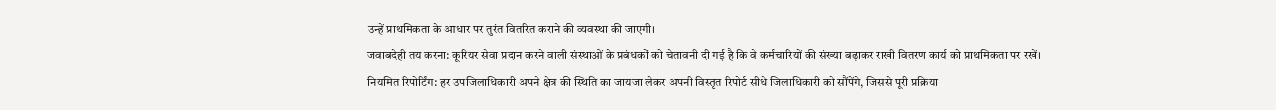उन्हें प्राथमिकता के आधार पर तुरंत वितरित कराने की व्यवस्था की जाएगी।
जवाबदेही तय करना: कूरियर सेवा प्रदान करने वाली संस्थाओं के प्रबंधकों को चेतावनी दी गई है कि वे कर्मचारियों की संख्या बढ़ाकर राखी वितरण कार्य को प्राथमिकता पर रखें।
नियमित रिपोर्टिंग: हर उपजिलाधिकारी अपने क्षेत्र की स्थिति का जायजा लेकर अपनी विस्तृत रिपोर्ट सीधे जिलाधिकारी को सौंपेंगे, जिससे पूरी प्रक्रिया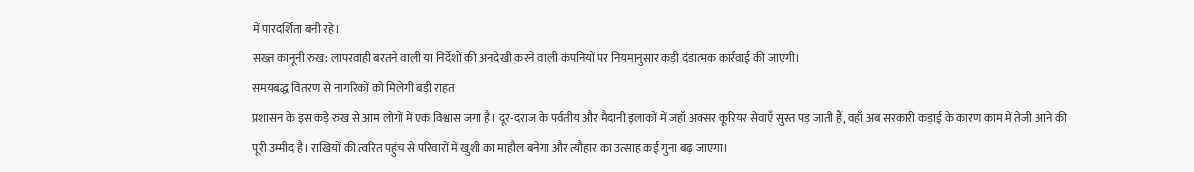में पारदर्शिता बनी रहे।
सख्त कानूनी रुख: लापरवाही बरतने वाली या निर्देशों की अनदेखी करने वाली कंपनियों पर नियमानुसार कड़ी दंडात्मक कार्रवाई की जाएगी।
समयबद्ध वितरण से नागरिकों को मिलेगी बड़ी राहत
प्रशासन के इस कड़े रुख से आम लोगों में एक विश्वास जगा है। दूर-दराज के पर्वतीय और मैदानी इलाकों में जहाँ अक्सर कूरियर सेवाएँ सुस्त पड़ जाती हैं, वहाँ अब सरकारी कड़ाई के कारण काम में तेजी आने की पूरी उम्मीद है। राखियों की त्वरित पहुंच से परिवारों में खुशी का माहौल बनेगा और त्यौहार का उत्साह कई गुना बढ़ जाएगा।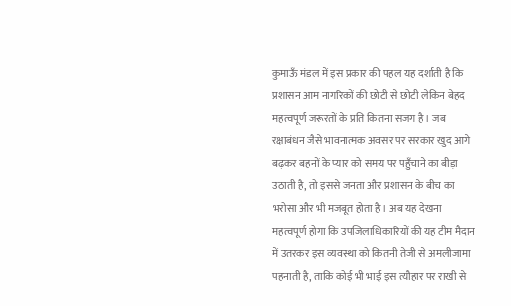कुमाऊँ मंडल में इस प्रकार की पहल यह दर्शाती है कि प्रशासन आम नागरिकों की छोटी से छोटी लेकिन बेहद महत्वपूर्ण जरूरतों के प्रति कितना सजग है। जब रक्षाबंधन जैसे भावनात्मक अवसर पर सरकार खुद आगे बढ़कर बहनों के प्यार को समय पर पहुँचाने का बीड़ा उठाती है, तो इससे जनता और प्रशासन के बीच का भरोसा और भी मजबूत होता है। अब यह देखना महत्वपूर्ण होगा कि उपजिलाधिकारियों की यह टीम मैदान में उतरकर इस व्यवस्था को कितनी तेजी से अमलीजामा पहनाती है, ताकि कोई भी भाई इस त्यौहार पर राखी से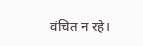वंचित न रहे।